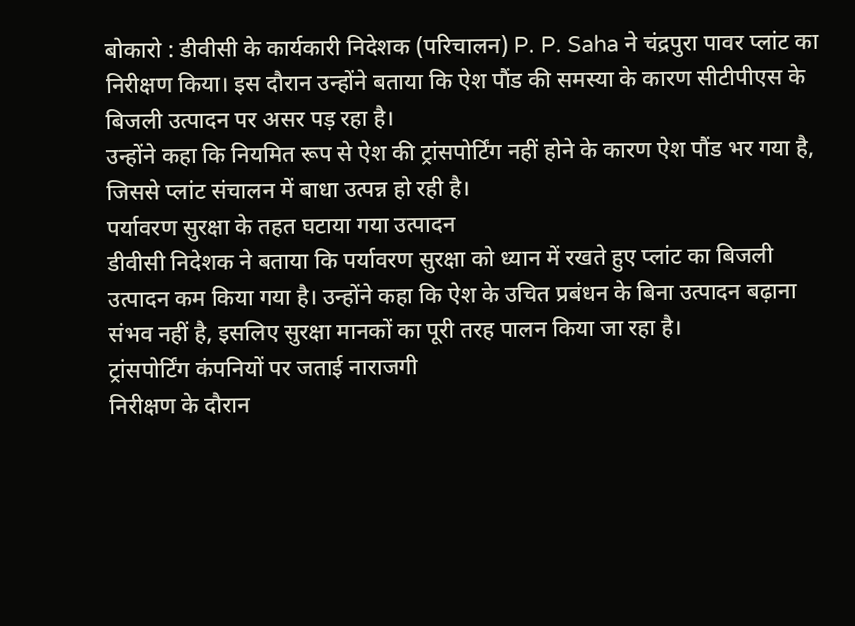बोकारो : डीवीसी के कार्यकारी निदेशक (परिचालन) P. P. Saha ने चंद्रपुरा पावर प्लांट का निरीक्षण किया। इस दौरान उन्होंने बताया कि ऐश पौंड की समस्या के कारण सीटीपीएस के बिजली उत्पादन पर असर पड़ रहा है।
उन्होंने कहा कि नियमित रूप से ऐश की ट्रांसपोर्टिंग नहीं होने के कारण ऐश पौंड भर गया है, जिससे प्लांट संचालन में बाधा उत्पन्न हो रही है।
पर्यावरण सुरक्षा के तहत घटाया गया उत्पादन
डीवीसी निदेशक ने बताया कि पर्यावरण सुरक्षा को ध्यान में रखते हुए प्लांट का बिजली उत्पादन कम किया गया है। उन्होंने कहा कि ऐश के उचित प्रबंधन के बिना उत्पादन बढ़ाना संभव नहीं है, इसलिए सुरक्षा मानकों का पूरी तरह पालन किया जा रहा है।
ट्रांसपोर्टिंग कंपनियों पर जताई नाराजगी
निरीक्षण के दौरान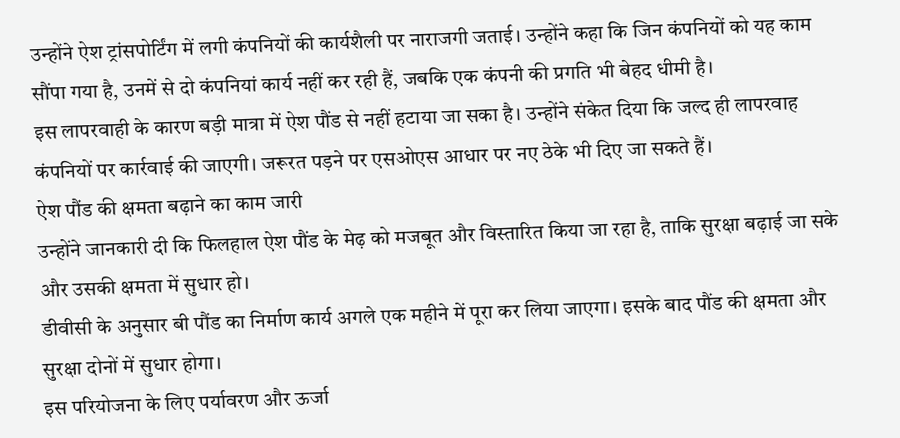उन्होंने ऐश ट्रांसपोर्टिंग में लगी कंपनियों की कार्यशैली पर नाराजगी जताई। उन्होंने कहा कि जिन कंपनियों को यह काम सौंपा गया है, उनमें से दो कंपनियां कार्य नहीं कर रही हैं, जबकि एक कंपनी की प्रगति भी बेहद धीमी है।
इस लापरवाही के कारण बड़ी मात्रा में ऐश पौंड से नहीं हटाया जा सका है। उन्होंने संकेत दिया कि जल्द ही लापरवाह कंपनियों पर कार्रवाई की जाएगी। जरूरत पड़ने पर एसओएस आधार पर नए ठेके भी दिए जा सकते हैं।
ऐश पौंड की क्षमता बढ़ाने का काम जारी
उन्होंने जानकारी दी कि फिलहाल ऐश पौंड के मेढ़ को मजबूत और विस्तारित किया जा रहा है, ताकि सुरक्षा बढ़ाई जा सके और उसकी क्षमता में सुधार हो।
डीवीसी के अनुसार बी पौंड का निर्माण कार्य अगले एक महीने में पूरा कर लिया जाएगा। इसके बाद पौंड की क्षमता और सुरक्षा दोनों में सुधार होगा।
इस परियोजना के लिए पर्यावरण और ऊर्जा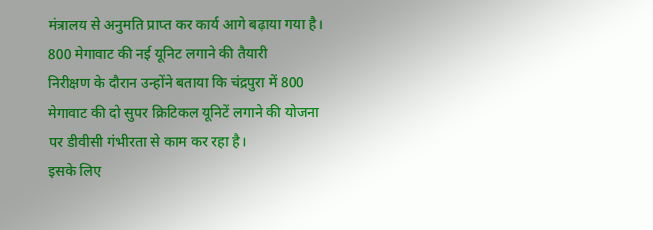मंत्रालय से अनुमति प्राप्त कर कार्य आगे बढ़ाया गया है।
800 मेगावाट की नई यूनिट लगाने की तैयारी
निरीक्षण के दौरान उन्होंने बताया कि चंद्रपुरा में 800 मेगावाट की दो सुपर क्रिटिकल यूनिटें लगाने की योजना पर डीवीसी गंभीरता से काम कर रहा है।
इसके लिए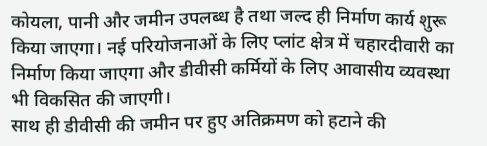कोयला, पानी और जमीन उपलब्ध है तथा जल्द ही निर्माण कार्य शुरू किया जाएगा। नई परियोजनाओं के लिए प्लांट क्षेत्र में चहारदीवारी का निर्माण किया जाएगा और डीवीसी कर्मियों के लिए आवासीय व्यवस्था भी विकसित की जाएगी।
साथ ही डीवीसी की जमीन पर हुए अतिक्रमण को हटाने की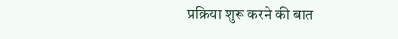प्रक्रिया शुरू करने की बात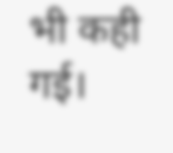भी कही गई।